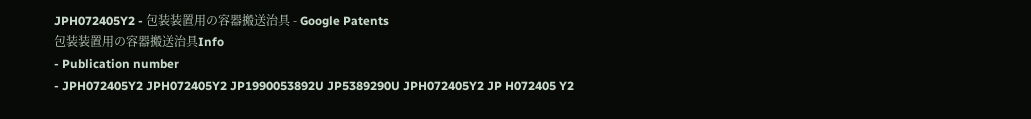JPH072405Y2 - 包装装置用の容器搬送治具 - Google Patents
包装装置用の容器搬送治具Info
- Publication number
- JPH072405Y2 JPH072405Y2 JP1990053892U JP5389290U JPH072405Y2 JP H072405 Y2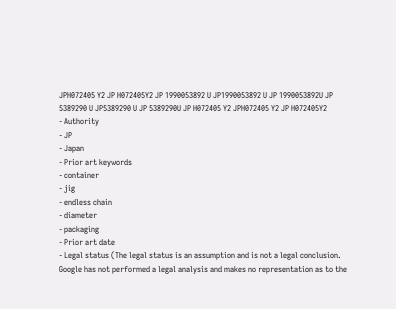JPH072405 Y2 JP H072405Y2 JP 1990053892 U JP1990053892 U JP 1990053892U JP 5389290 U JP5389290 U JP 5389290U JP H072405 Y2 JPH072405 Y2 JP H072405Y2
- Authority
- JP
- Japan
- Prior art keywords
- container
- jig
- endless chain
- diameter
- packaging
- Prior art date
- Legal status (The legal status is an assumption and is not a legal conclusion. Google has not performed a legal analysis and makes no representation as to the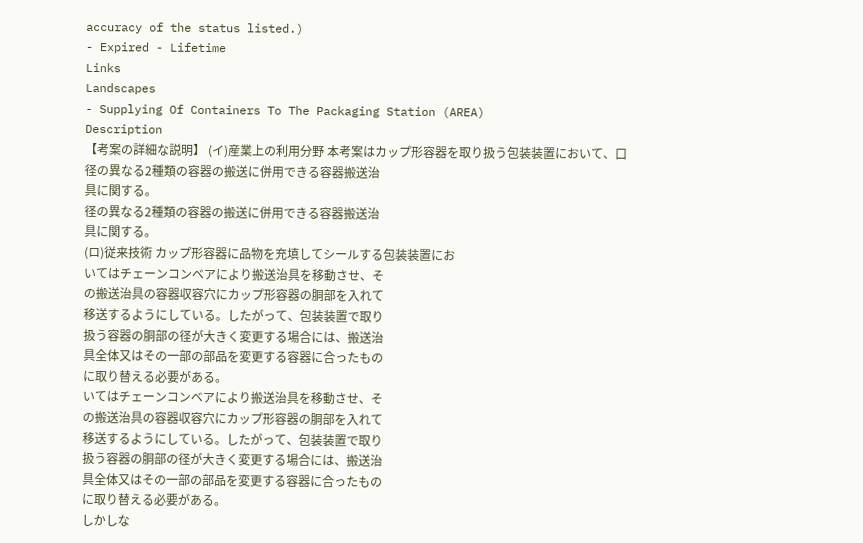accuracy of the status listed.)
- Expired - Lifetime
Links
Landscapes
- Supplying Of Containers To The Packaging Station (AREA)
Description
【考案の詳細な説明】 (イ)産業上の利用分野 本考案はカップ形容器を取り扱う包装装置において、口
径の異なる2種類の容器の搬送に併用できる容器搬送治
具に関する。
径の異なる2種類の容器の搬送に併用できる容器搬送治
具に関する。
(ロ)従来技術 カップ形容器に品物を充填してシールする包装装置にお
いてはチェーンコンベアにより搬送治具を移動させ、そ
の搬送治具の容器収容穴にカップ形容器の胴部を入れて
移送するようにしている。したがって、包装装置で取り
扱う容器の胴部の径が大きく変更する場合には、搬送治
具全体又はその一部の部品を変更する容器に合ったもの
に取り替える必要がある。
いてはチェーンコンベアにより搬送治具を移動させ、そ
の搬送治具の容器収容穴にカップ形容器の胴部を入れて
移送するようにしている。したがって、包装装置で取り
扱う容器の胴部の径が大きく変更する場合には、搬送治
具全体又はその一部の部品を変更する容器に合ったもの
に取り替える必要がある。
しかしな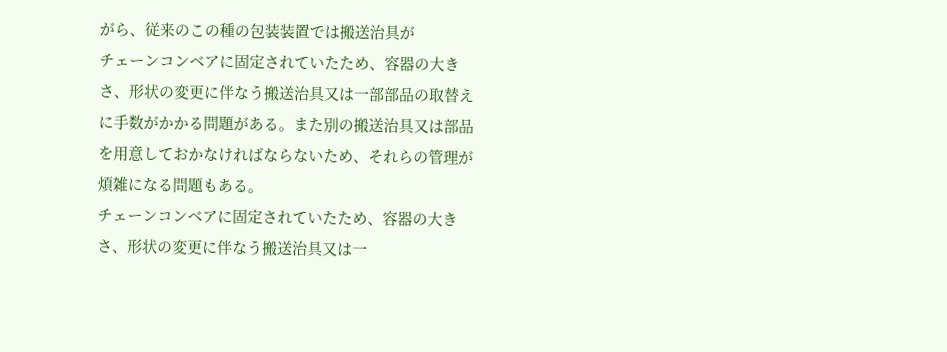がら、従来のこの種の包装装置では搬送治具が
チェーンコンベアに固定されていたため、容器の大き
さ、形状の変更に伴なう搬送治具又は一部部品の取替え
に手数がかかる問題がある。また別の搬送治具又は部品
を用意しておかなければならないため、それらの管理が
煩雑になる問題もある。
チェーンコンベアに固定されていたため、容器の大き
さ、形状の変更に伴なう搬送治具又は一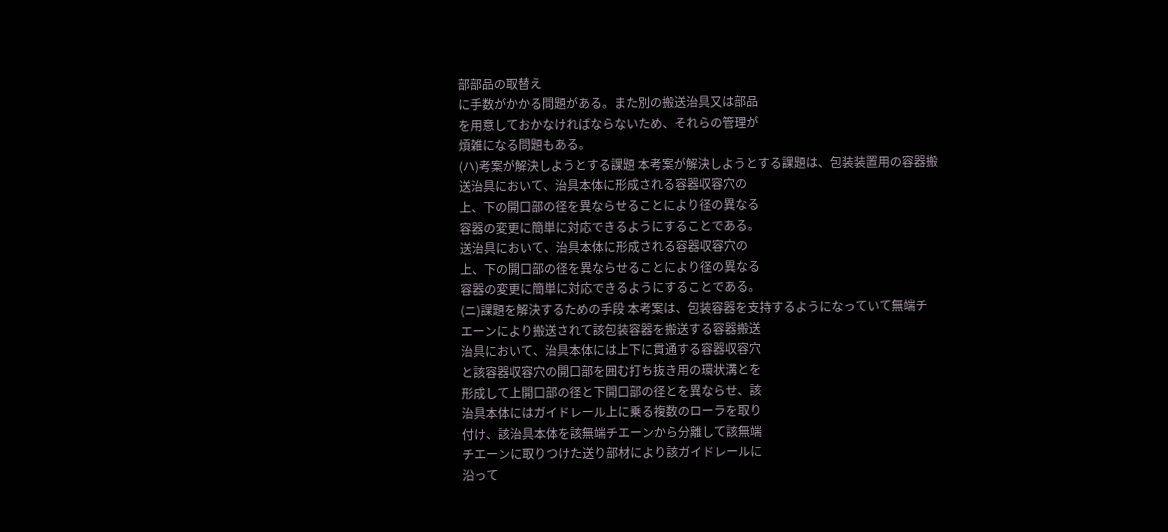部部品の取替え
に手数がかかる問題がある。また別の搬送治具又は部品
を用意しておかなければならないため、それらの管理が
煩雑になる問題もある。
(ハ)考案が解決しようとする課題 本考案が解決しようとする課題は、包装装置用の容器搬
送治具において、治具本体に形成される容器収容穴の
上、下の開口部の径を異ならせることにより径の異なる
容器の変更に簡単に対応できるようにすることである。
送治具において、治具本体に形成される容器収容穴の
上、下の開口部の径を異ならせることにより径の異なる
容器の変更に簡単に対応できるようにすることである。
(ニ)課題を解決するための手段 本考案は、包装容器を支持するようになっていて無端チ
エーンにより搬送されて該包装容器を搬送する容器搬送
治具において、治具本体には上下に貫通する容器収容穴
と該容器収容穴の開口部を囲む打ち抜き用の環状溝とを
形成して上開口部の径と下開口部の径とを異ならせ、該
治具本体にはガイドレール上に乗る複数のローラを取り
付け、該治具本体を該無端チエーンから分離して該無端
チエーンに取りつけた送り部材により該ガイドレールに
沿って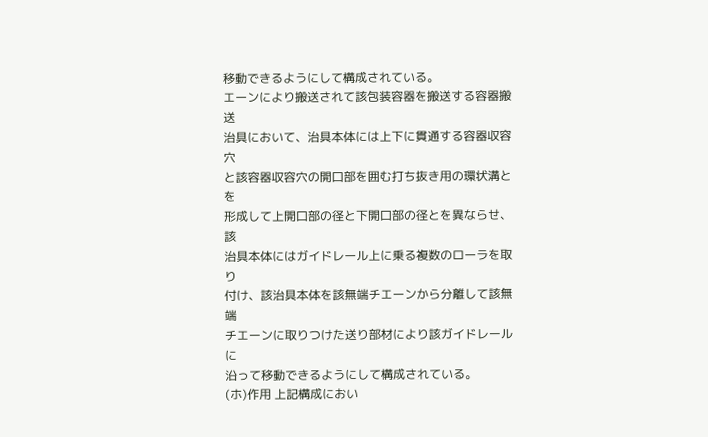移動できるようにして構成されている。
エーンにより搬送されて該包装容器を搬送する容器搬送
治具において、治具本体には上下に貫通する容器収容穴
と該容器収容穴の開口部を囲む打ち抜き用の環状溝とを
形成して上開口部の径と下開口部の径とを異ならせ、該
治具本体にはガイドレール上に乗る複数のローラを取り
付け、該治具本体を該無端チエーンから分離して該無端
チエーンに取りつけた送り部材により該ガイドレールに
沿って移動できるようにして構成されている。
(ホ)作用 上記構成におい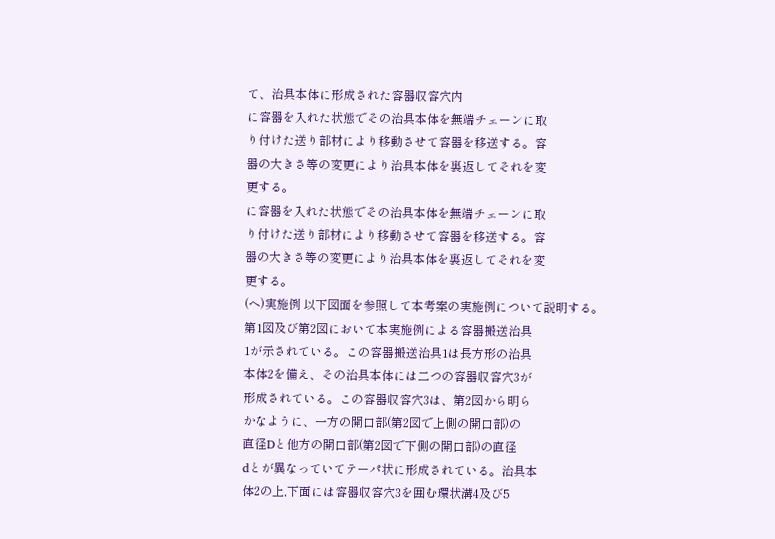て、治具本体に形成された容器収容穴内
に容器を入れた状態でその治具本体を無端チェーンに取
り付けた送り部材により移動させて容器を移送する。容
器の大きさ等の変更により治具本体を裏返してそれを変
更する。
に容器を入れた状態でその治具本体を無端チェーンに取
り付けた送り部材により移動させて容器を移送する。容
器の大きさ等の変更により治具本体を裏返してそれを変
更する。
(ヘ)実施例 以下図面を参照して本考案の実施例について説明する。
第1図及び第2図において本実施例による容器搬送治具
1が示されている。この容器搬送治具1は長方形の治具
本体2を備え、その治具本体には二つの容器収容穴3が
形成されている。この容器収容穴3は、第2図から明ら
かなように、一方の開口部(第2図で上側の開口部)の
直径Dと他方の開口部(第2図で下側の開口部)の直径
dとが異なっていてテーパ状に形成されている。治具本
体2の上,下面には容器収容穴3を囲む環状溝4及び5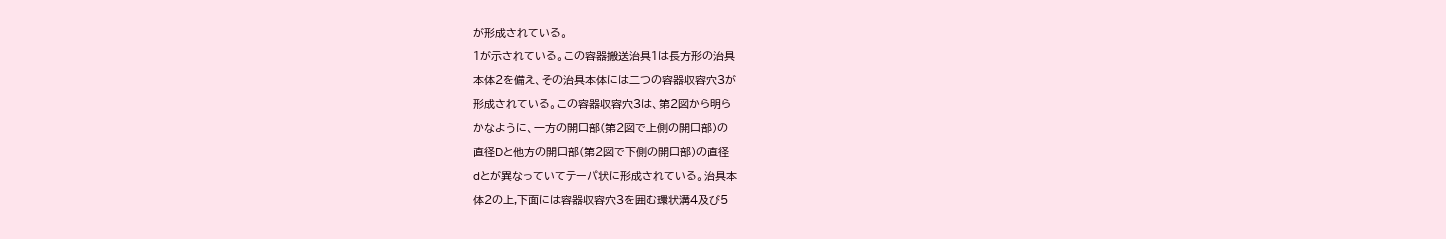が形成されている。
1が示されている。この容器搬送治具1は長方形の治具
本体2を備え、その治具本体には二つの容器収容穴3が
形成されている。この容器収容穴3は、第2図から明ら
かなように、一方の開口部(第2図で上側の開口部)の
直径Dと他方の開口部(第2図で下側の開口部)の直径
dとが異なっていてテーパ状に形成されている。治具本
体2の上,下面には容器収容穴3を囲む環状溝4及び5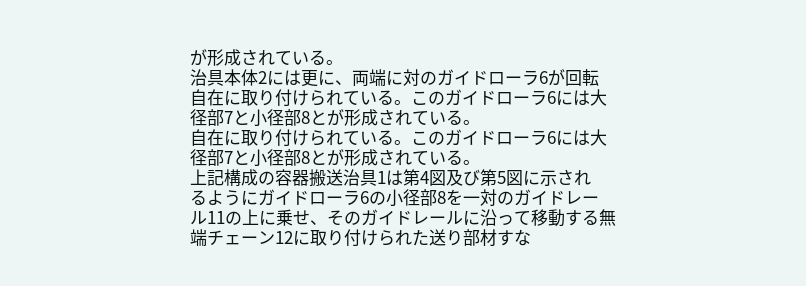が形成されている。
治具本体2には更に、両端に対のガイドローラ6が回転
自在に取り付けられている。このガイドローラ6には大
径部7と小径部8とが形成されている。
自在に取り付けられている。このガイドローラ6には大
径部7と小径部8とが形成されている。
上記構成の容器搬送治具1は第4図及び第5図に示され
るようにガイドローラ6の小径部8を一対のガイドレー
ル11の上に乗せ、そのガイドレールに沿って移動する無
端チェーン12に取り付けられた送り部材すな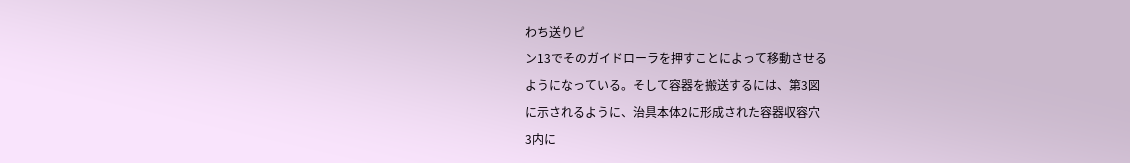わち送りピ
ン13でそのガイドローラを押すことによって移動させる
ようになっている。そして容器を搬送するには、第3図
に示されるように、治具本体2に形成された容器収容穴
3内に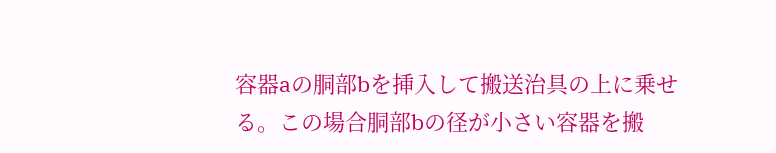容器aの胴部bを挿入して搬送治具の上に乗せ
る。この場合胴部bの径が小さい容器を搬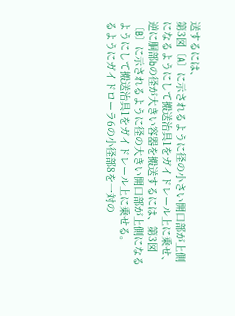送するには、
第3図〔A〕に示されるように径の小さい開口部が上側
になるようにして搬送治具1をガイドレール上に乗せ、
逆に胴部bの径が大きい容器を搬送するには、第3図
〔B〕に示されるように径の大きい開口部が上側になる
ようにして搬送治具1をガイドレール上に乗せる。
るようにガイドローラ6の小径部8を一対の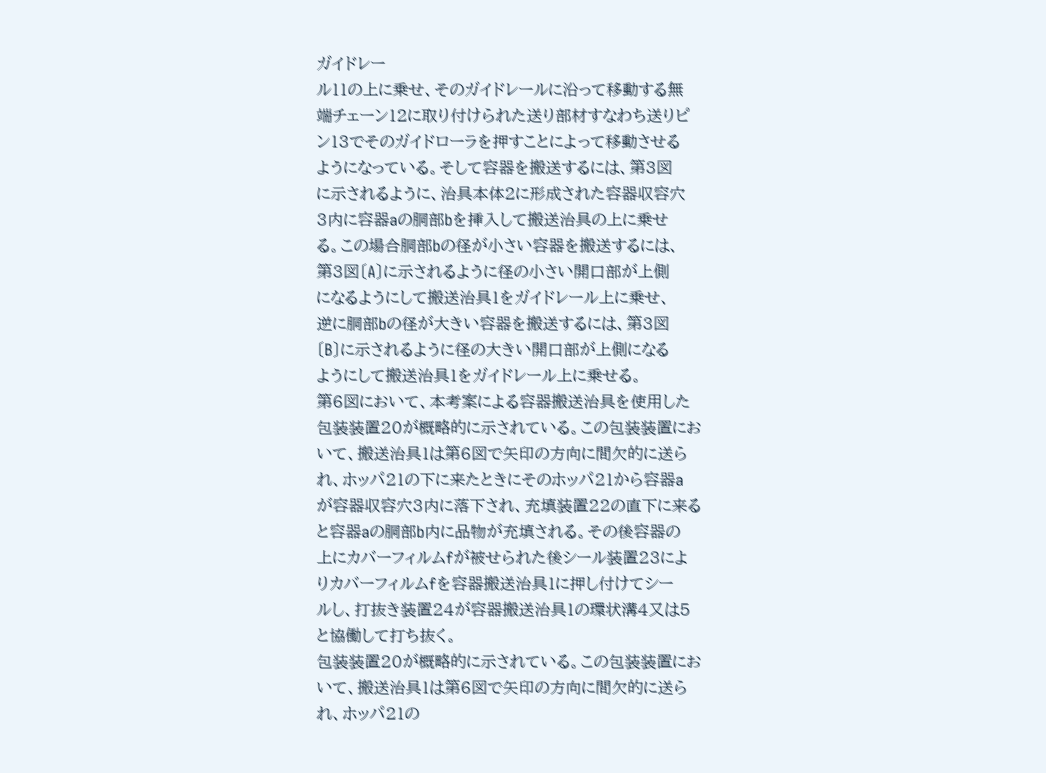ガイドレー
ル11の上に乗せ、そのガイドレールに沿って移動する無
端チェーン12に取り付けられた送り部材すなわち送りピ
ン13でそのガイドローラを押すことによって移動させる
ようになっている。そして容器を搬送するには、第3図
に示されるように、治具本体2に形成された容器収容穴
3内に容器aの胴部bを挿入して搬送治具の上に乗せ
る。この場合胴部bの径が小さい容器を搬送するには、
第3図〔A〕に示されるように径の小さい開口部が上側
になるようにして搬送治具1をガイドレール上に乗せ、
逆に胴部bの径が大きい容器を搬送するには、第3図
〔B〕に示されるように径の大きい開口部が上側になる
ようにして搬送治具1をガイドレール上に乗せる。
第6図において、本考案による容器搬送治具を使用した
包装装置20が概略的に示されている。この包装装置にお
いて、搬送治具1は第6図で矢印の方向に間欠的に送ら
れ、ホッパ21の下に来たときにそのホッパ21から容器a
が容器収容穴3内に落下され、充填装置22の直下に来る
と容器aの胴部b内に品物が充填される。その後容器の
上にカバーフィルムfが被せられた後シール装置23によ
りカバーフィルムfを容器搬送治具1に押し付けてシー
ルし、打抜き装置24が容器搬送治具1の環状溝4又は5
と協働して打ち抜く。
包装装置20が概略的に示されている。この包装装置にお
いて、搬送治具1は第6図で矢印の方向に間欠的に送ら
れ、ホッパ21の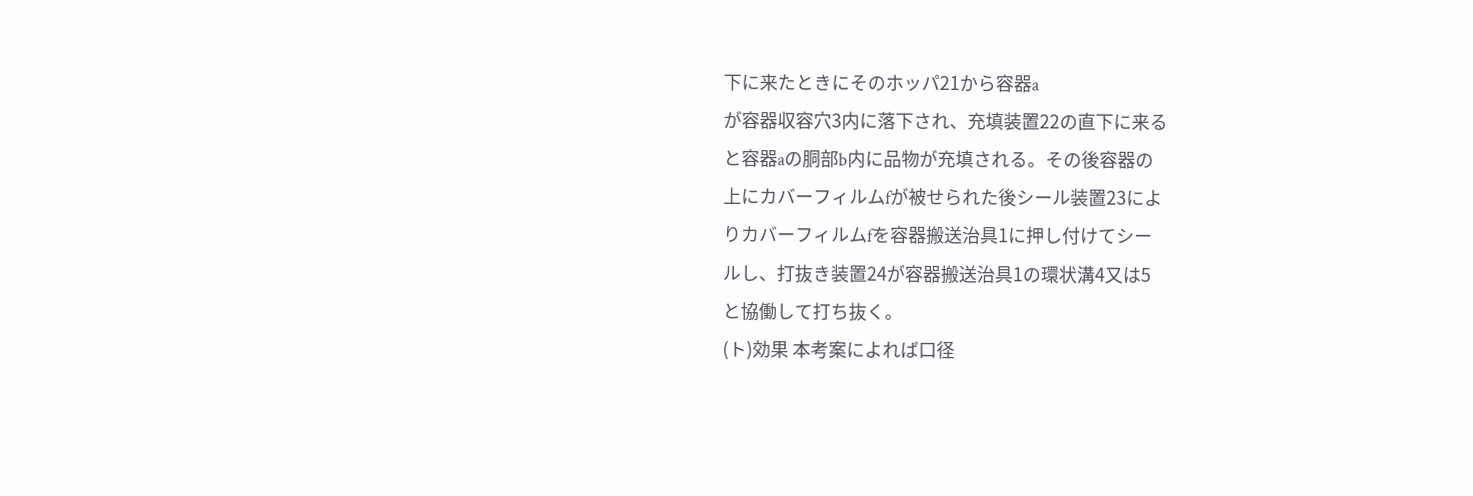下に来たときにそのホッパ21から容器a
が容器収容穴3内に落下され、充填装置22の直下に来る
と容器aの胴部b内に品物が充填される。その後容器の
上にカバーフィルムfが被せられた後シール装置23によ
りカバーフィルムfを容器搬送治具1に押し付けてシー
ルし、打抜き装置24が容器搬送治具1の環状溝4又は5
と協働して打ち抜く。
(ト)効果 本考案によれば口径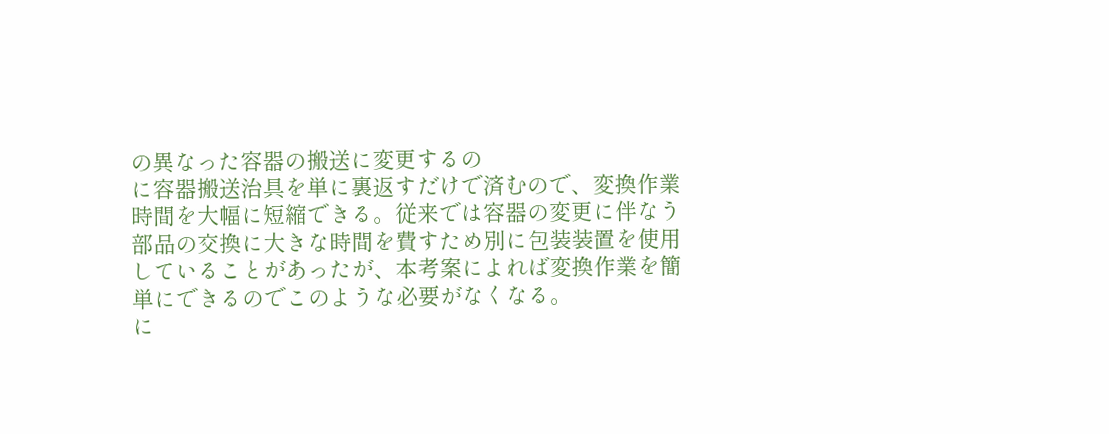の異なった容器の搬送に変更するの
に容器搬送治具を単に裏返すだけで済むので、変換作業
時間を大幅に短縮できる。従来では容器の変更に伴なう
部品の交換に大きな時間を費すため別に包装装置を使用
していることがあったが、本考案によれば変換作業を簡
単にできるのでこのような必要がなくなる。
に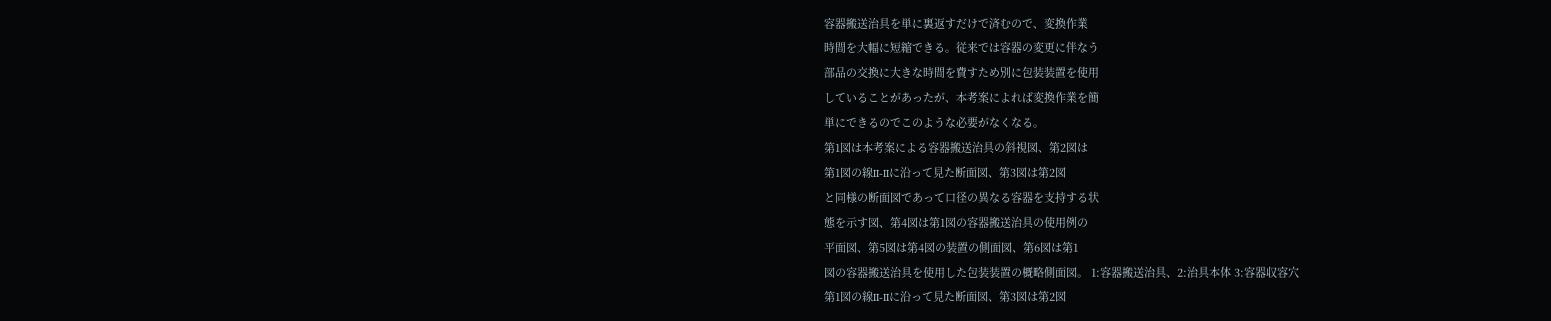容器搬送治具を単に裏返すだけで済むので、変換作業
時間を大幅に短縮できる。従来では容器の変更に伴なう
部品の交換に大きな時間を費すため別に包装装置を使用
していることがあったが、本考案によれば変換作業を簡
単にできるのでこのような必要がなくなる。
第1図は本考案による容器搬送治具の斜視図、第2図は
第1図の線II-IIに沿って見た断面図、第3図は第2図
と同様の断面図であって口径の異なる容器を支持する状
態を示す図、第4図は第1図の容器搬送治具の使用例の
平面図、第5図は第4図の装置の側面図、第6図は第1
図の容器搬送治具を使用した包装装置の概略側面図。 1:容器搬送治具、2:治具本体 3:容器収容穴
第1図の線II-IIに沿って見た断面図、第3図は第2図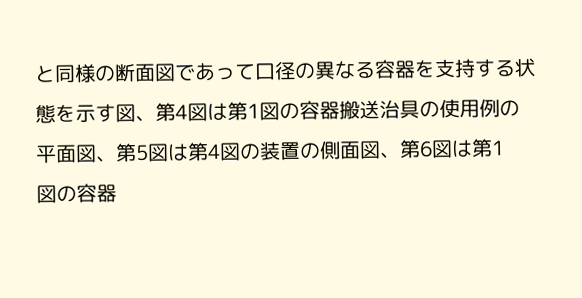と同様の断面図であって口径の異なる容器を支持する状
態を示す図、第4図は第1図の容器搬送治具の使用例の
平面図、第5図は第4図の装置の側面図、第6図は第1
図の容器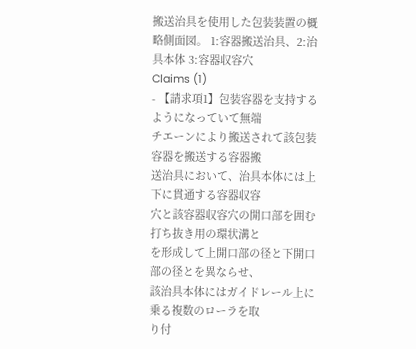搬送治具を使用した包装装置の概略側面図。 1:容器搬送治具、2:治具本体 3:容器収容穴
Claims (1)
- 【請求項1】包装容器を支持するようになっていて無端
チエーンにより搬送されて該包装容器を搬送する容器搬
送治具において、治具本体には上下に貫通する容器収容
穴と該容器収容穴の開口部を囲む打ち抜き用の環状溝と
を形成して上開口部の径と下開口部の径とを異ならせ、
該治具本体にはガイドレール上に乗る複数のローラを取
り付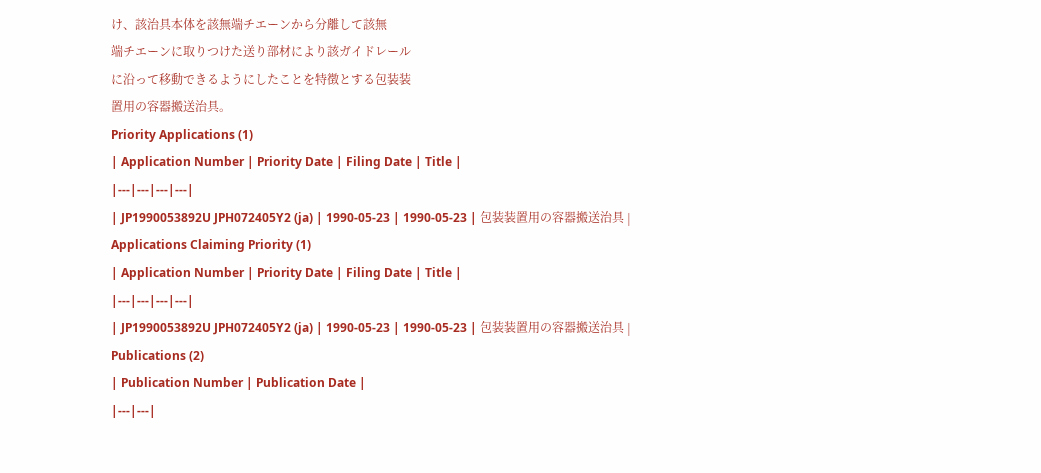け、該治具本体を該無端チエーンから分離して該無
端チエーンに取りつけた送り部材により該ガイドレール
に沿って移動できるようにしたことを特徴とする包装装
置用の容器搬送治具。
Priority Applications (1)
| Application Number | Priority Date | Filing Date | Title |
|---|---|---|---|
| JP1990053892U JPH072405Y2 (ja) | 1990-05-23 | 1990-05-23 | 包装装置用の容器搬送治具 |
Applications Claiming Priority (1)
| Application Number | Priority Date | Filing Date | Title |
|---|---|---|---|
| JP1990053892U JPH072405Y2 (ja) | 1990-05-23 | 1990-05-23 | 包装装置用の容器搬送治具 |
Publications (2)
| Publication Number | Publication Date |
|---|---|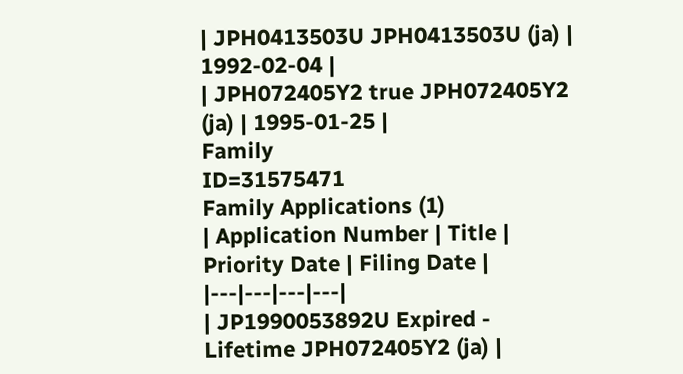| JPH0413503U JPH0413503U (ja) | 1992-02-04 |
| JPH072405Y2 true JPH072405Y2 (ja) | 1995-01-25 |
Family
ID=31575471
Family Applications (1)
| Application Number | Title | Priority Date | Filing Date |
|---|---|---|---|
| JP1990053892U Expired - Lifetime JPH072405Y2 (ja) |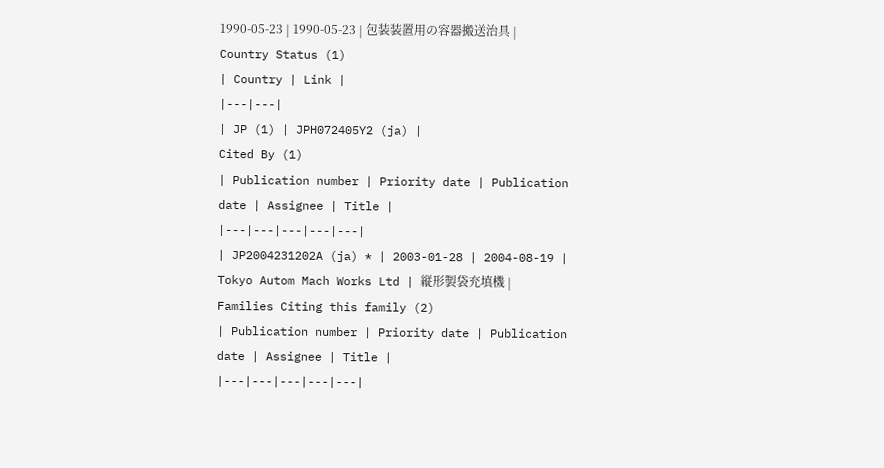1990-05-23 | 1990-05-23 | 包装装置用の容器搬送治具 |
Country Status (1)
| Country | Link |
|---|---|
| JP (1) | JPH072405Y2 (ja) |
Cited By (1)
| Publication number | Priority date | Publication date | Assignee | Title |
|---|---|---|---|---|
| JP2004231202A (ja) * | 2003-01-28 | 2004-08-19 | Tokyo Autom Mach Works Ltd | 縦形製袋充填機 |
Families Citing this family (2)
| Publication number | Priority date | Publication date | Assignee | Title |
|---|---|---|---|---|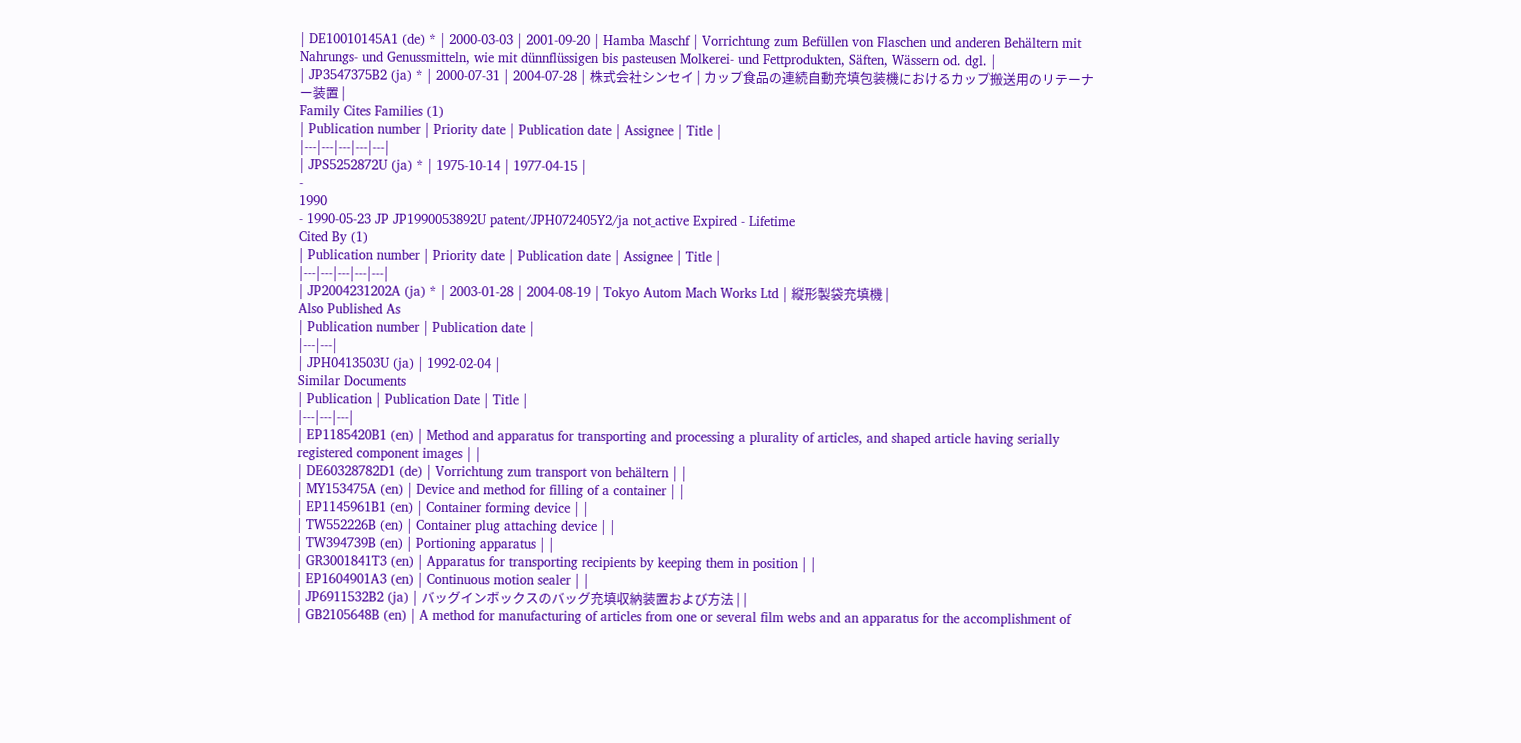| DE10010145A1 (de) * | 2000-03-03 | 2001-09-20 | Hamba Maschf | Vorrichtung zum Befüllen von Flaschen und anderen Behältern mit Nahrungs- und Genussmitteln, wie mit dünnflüssigen bis pasteusen Molkerei- und Fettprodukten, Säften, Wässern od. dgl. |
| JP3547375B2 (ja) * | 2000-07-31 | 2004-07-28 | 株式会社シンセイ | カップ食品の連続自動充填包装機におけるカップ搬送用のリテーナー装置 |
Family Cites Families (1)
| Publication number | Priority date | Publication date | Assignee | Title |
|---|---|---|---|---|
| JPS5252872U (ja) * | 1975-10-14 | 1977-04-15 |
-
1990
- 1990-05-23 JP JP1990053892U patent/JPH072405Y2/ja not_active Expired - Lifetime
Cited By (1)
| Publication number | Priority date | Publication date | Assignee | Title |
|---|---|---|---|---|
| JP2004231202A (ja) * | 2003-01-28 | 2004-08-19 | Tokyo Autom Mach Works Ltd | 縦形製袋充填機 |
Also Published As
| Publication number | Publication date |
|---|---|
| JPH0413503U (ja) | 1992-02-04 |
Similar Documents
| Publication | Publication Date | Title |
|---|---|---|
| EP1185420B1 (en) | Method and apparatus for transporting and processing a plurality of articles, and shaped article having serially registered component images | |
| DE60328782D1 (de) | Vorrichtung zum transport von behältern | |
| MY153475A (en) | Device and method for filling of a container | |
| EP1145961B1 (en) | Container forming device | |
| TW552226B (en) | Container plug attaching device | |
| TW394739B (en) | Portioning apparatus | |
| GR3001841T3 (en) | Apparatus for transporting recipients by keeping them in position | |
| EP1604901A3 (en) | Continuous motion sealer | |
| JP6911532B2 (ja) | バッグインボックスのバッグ充填収納装置および方法 | |
| GB2105648B (en) | A method for manufacturing of articles from one or several film webs and an apparatus for the accomplishment of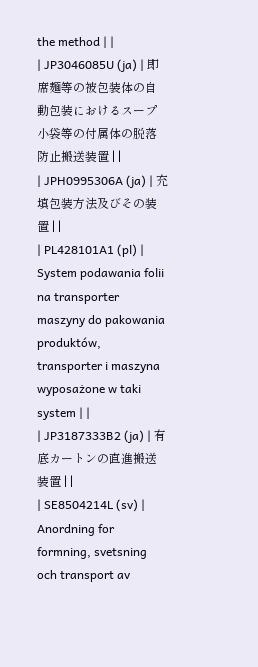the method | |
| JP3046085U (ja) | 即席麺等の被包装体の自動包装におけるスープ小袋等の付属体の脱落防止搬送装置 | |
| JPH0995306A (ja) | 充填包装方法及びその装置 | |
| PL428101A1 (pl) | System podawania folii na transporter maszyny do pakowania produktów, transporter i maszyna wyposażone w taki system | |
| JP3187333B2 (ja) | 有底カートンの直進搬送装置 | |
| SE8504214L (sv) | Anordning for formning, svetsning och transport av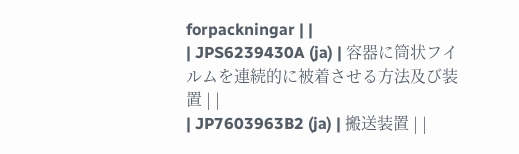forpackningar | |
| JPS6239430A (ja) | 容器に筒状フイルムを連続的に被着させる方法及び装置 | |
| JP7603963B2 (ja) | 搬送装置 | |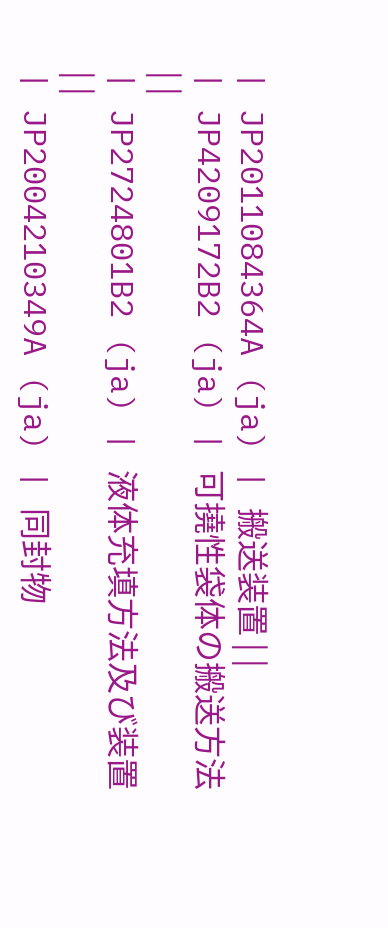| JP2011084364A (ja) | 搬送装置 | |
| JP4209172B2 (ja) | 可撓性袋体の搬送方法 | |
| JP2724801B2 (ja) | 液体充填方法及び装置 | |
| JP2004210349A (ja) | 同封物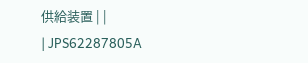供給装置 | |
| JPS62287805A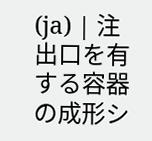(ja) | 注出口を有する容器の成形シ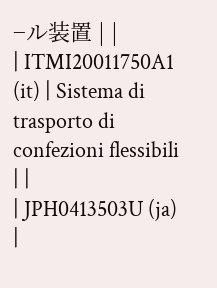−ル装置 | |
| ITMI20011750A1 (it) | Sistema di trasporto di confezioni flessibili | |
| JPH0413503U (ja) |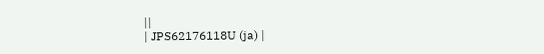||
| JPS62176118U (ja) |